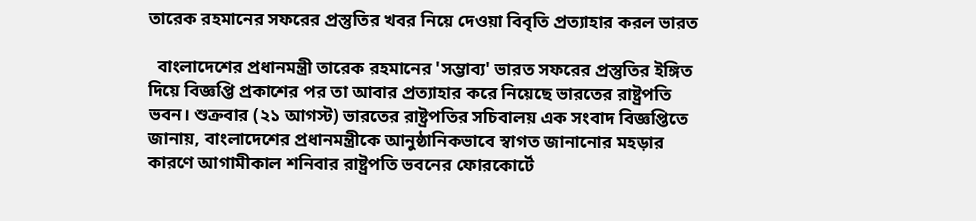তারেক রহমানের সফরের প্রস্তুতির খবর নিয়ে দেওয়া বিবৃতি প্রত্যাহার করল ভারত

  বাংলাদেশের প্রধানমন্ত্রী তারেক রহমানের 'সম্ভাব্য' ভারত সফরের প্রস্তুতির ইঙ্গিত দিয়ে বিজ্ঞপ্তি প্রকাশের পর তা আবার প্রত্যাহার করে নিয়েছে ভারতের রাষ্ট্রপতি ভবন। শুক্রবার (২১ আগস্ট) ভারতের রাষ্ট্রপতির সচিবালয় এক সংবাদ বিজ্ঞপ্তিতে জানায়, বাংলাদেশের প্রধানমন্ত্রীকে আনুষ্ঠানিকভাবে স্বাগত জানানোর মহড়ার কারণে আগামীকাল শনিবার রাষ্ট্রপতি ভবনের ফোরকোর্টে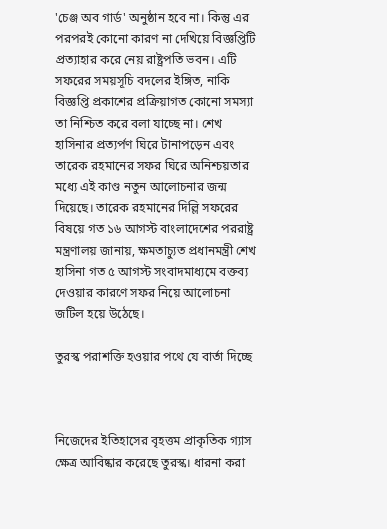'চেঞ্জ অব গার্ড' অনুষ্ঠান হবে না। কিন্তু এর পরপরই কোনো কারণ না দেখিয়ে বিজ্ঞপ্তিটি প্রত্যাহার করে নেয় রাষ্ট্রপতি ভবন। এটি সফরের সময়সূচি বদলের ইঙ্গিত, নাকি বিজ্ঞপ্তি প্রকাশের প্রক্রিয়াগত কোনো সমস্যা তা নিশ্চিত করে বলা যাচ্ছে না। শেখ হাসিনার প্রত্যর্পণ ঘিরে টানাপড়েন এবং তারেক রহমানের সফর ঘিরে অনিশ্চয়তার মধ্যে এই কাণ্ড নতুন আলোচনার জন্ম দিয়েছে। তারেক রহমানের দিল্লি সফরের বিষয়ে গত ১৬ আগস্ট বাংলাদেশের পররাষ্ট্র মন্ত্রণালয় জানায়, ক্ষমতাচ্যুত প্রধানমন্ত্রী শেখ হাসিনা গত ৫ আগস্ট সংবাদমাধ্যমে বক্তব্য দেওয়ার কারণে সফর নিয়ে আলোচনা জটিল হয়ে উঠেছে।

তুরস্ক পরাশক্তি হওয়ার পথে যে বার্তা দিচ্ছে



নিজেদের ইতিহাসের বৃহত্তম প্রাকৃতিক গ্যাস ক্ষেত্র আবিষ্কার করেছে তুরস্ক। ধারনা করা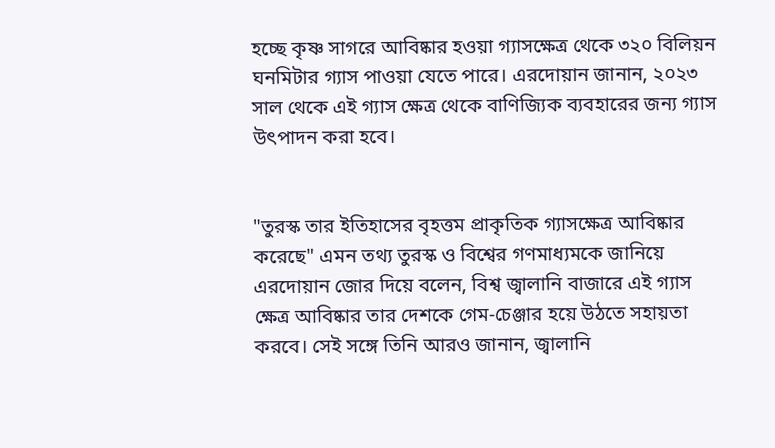হচ্ছে কৃষ্ণ সাগরে আবিষ্কার হওয়া গ্যাসক্ষেত্র থেকে ৩২০ বিলিয়ন ঘনমিটার গ্যাস পাওয়া যেতে পারে। এরদোয়ান জানান, ২০২৩ সাল থেকে এই গ্যাস ক্ষেত্র থেকে বাণিজ্যিক ব্যবহারের জন্য গ্যাস উৎপাদন করা হবে।


"তুরস্ক তার ইতিহাসের বৃহত্তম প্রাকৃতিক গ্যাসক্ষেত্র আবিষ্কার করেছে" এমন তথ্য তুরস্ক ও বিশ্বের গণমাধ্যমকে জানিয়ে এরদোয়ান জোর দিয়ে বলেন, বিশ্ব জ্বালানি বাজারে এই গ্যাস ক্ষেত্র আবিষ্কার তার দেশকে গেম-চেঞ্জার হয়ে উঠতে সহায়তা করবে। সেই সঙ্গে তিনি আরও জানান, জ্বালানি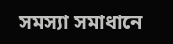সমস্যা সমাধানে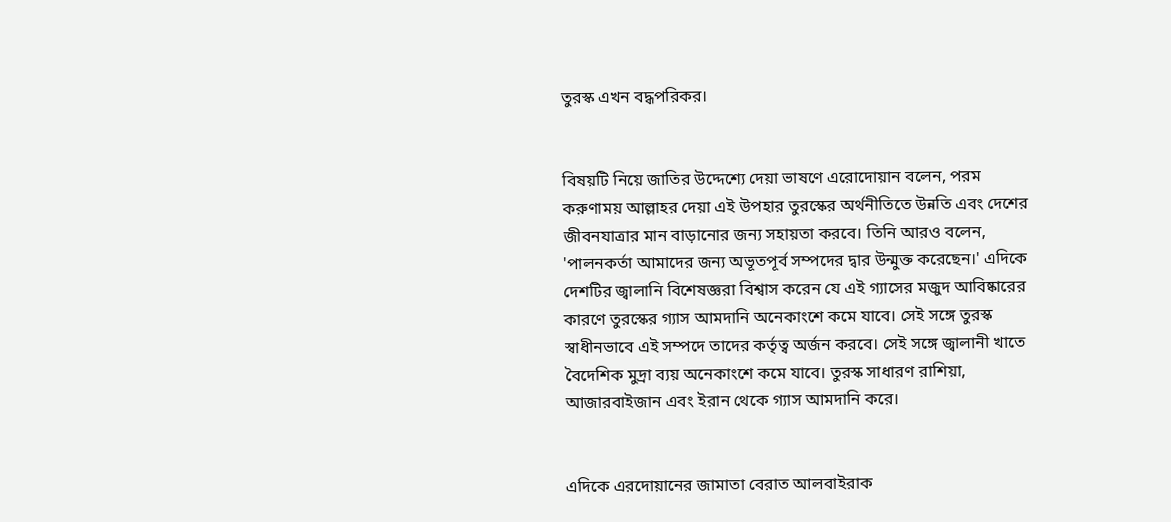তুরস্ক এখন বদ্ধপরিকর।


বিষয়টি নিয়ে জাতির উদ্দেশ্যে দেয়া ভাষণে এরোদোয়ান বলেন, পরম করুণাময় আল্লাহর দেয়া এই উপহার তুরস্কের অর্থনীতিতে উন্নতি এবং দেশের জীবনযাত্রার মান বাড়ানোর জন্য সহায়তা করবে। তিনি আরও বলেন, 'পালনকর্তা আমাদের জন্য অভূতপূর্ব সম্পদের দ্বার উন্মুক্ত করেছেন।' এদিকে দেশটির জ্বালানি বিশেষজ্ঞরা বিশ্বাস করেন যে এই গ্যাসের মজুদ আবিষ্কারের কারণে তুরস্কের গ্যাস আমদানি অনেকাংশে কমে যাবে। সেই সঙ্গে তুরস্ক স্বাধীনভাবে এই সম্পদে তাদের কর্তৃত্ব অর্জন করবে। সেই সঙ্গে জ্বালানী খাতে বৈদেশিক মুদ্রা ব্যয় অনেকাংশে কমে যাবে। তুরস্ক সাধারণ রাশিয়া, আজারবাইজান এবং ইরান থেকে গ্যাস আমদানি করে।


এদিকে এরদোয়ানের জামাতা বেরাত আলবাইরাক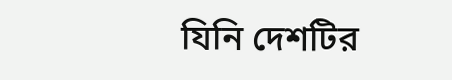যিনি দেশটির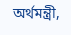অর্থমন্ত্রী,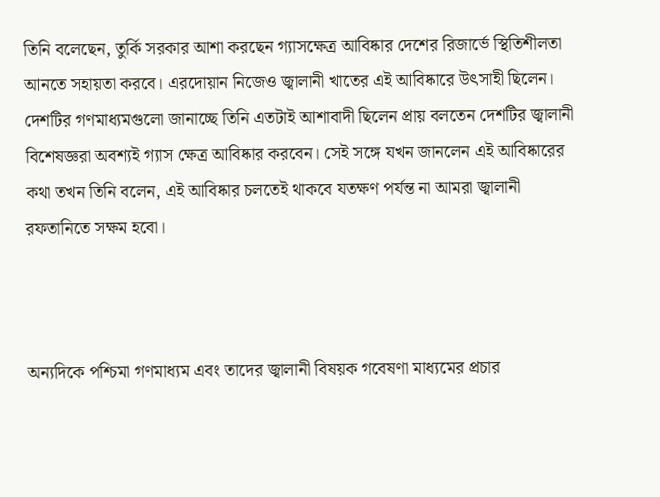তিনি বলেছেন, তুর্কি সরকার আশা করছেন গ্যাসক্ষেত্র আবিষ্কার দেশের রিজার্ভে স্থিতিশীলতা আনতে সহায়তা করবে। এরদোয়ান নিজেও জ্বালানী খাতের এই আবিষ্কারে উৎসাহী ছিলেন। দেশটির গণমাধ্যমগুলো জানাচ্ছে তিনি এতটাই আশাবাদী ছিলেন প্রায় বলতেন দেশটির জ্বালানী বিশেষজ্ঞরা অবশ্যই গ্যাস ক্ষেত্র আবিষ্কার করবেন। সেই সঙ্গে যখন জানলেন এই আবিষ্কারের কথা তখন তিনি বলেন, এই আবিষ্কার চলতেই থাকবে যতক্ষণ পর্যন্ত না আমরা জ্বালানী রফতানিতে সক্ষম হবো।



অন্যদিকে পশ্চিমা গণমাধ্যম এবং তাদের জ্বালানী বিষয়ক গবেষণা মাধ্যমের প্রচার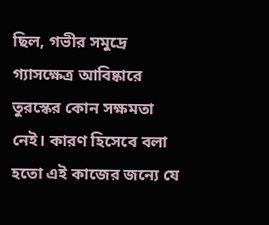ছিল, গভীর সমুদ্রে গ্যাসক্ষেত্র আবিষ্কারে তুরস্কের কোন সক্ষমতা নেই। কারণ হিসেবে বলা হতো এই কাজের জন্যে যে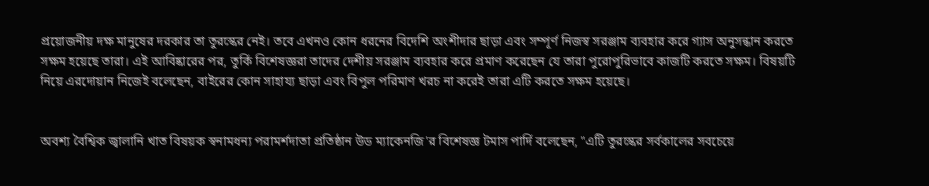প্রয়োজনীয় দক্ষ মানুষের দরকার তা তুরস্কের নেই। তবে এখনও কোন ধরনের বিদেশি অংশীদার ছাড়া এবং সম্পূর্ণ নিজস্ব সরঞ্জাম ব্যবহার করে গ্যাস অনুসন্ধান করতে সক্ষম হয়েছে তারা। এই আবিষ্কারের পর, তুর্কি বিশেষজ্ঞরা তাদের দেশীয় সরঞ্জাম ব্যবহার করে প্রমাণ করেছেন যে তারা পুরোপুরিভাবে কাজটি করতে সক্ষম। বিষয়টি নিয়ে এরদোয়ান নিজেই বলেছেন, বাইরের কোন সাহায্য ছাড়া এবং বিপুল পরিমাণ খরচ না করেই তারা এটি করতে সক্ষম হয়েছে।


অবশ্য বৈশ্বিক জ্বালানি খাত বিষয়ক স্বনামধন্য পরামর্শদাতা প্রতিষ্ঠান উড ম্যাকেনজি'র বিশেষজ্ঞ টমাস পার্দি বলেছেন, "এটি তুরস্কের সর্বকালের সবচেয়ে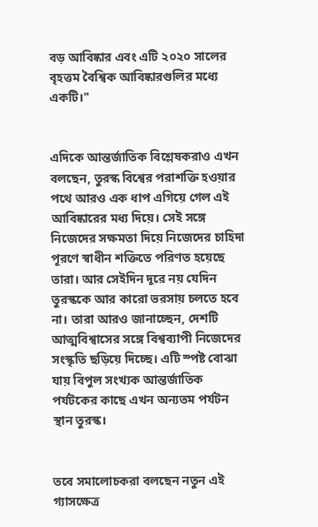বড় আবিষ্কার এবং এটি ২০২০ সালের বৃহত্তম বৈশ্বিক আবিষ্কারগুলির মধ্যে একটি।"


এদিকে আন্তর্জাতিক বিশ্লেষকরাও এখন বলছেন, তুরস্ক বিশ্বের পরাশক্তি হওয়ার পথে আরও এক ধাপ এগিয়ে গেল এই আবিষ্কারের মধ্য দিয়ে। সেই সঙ্গে নিজেদের সক্ষমতা দিয়ে নিজেদের চাহিদা পূরণে স্বাধীন শক্তিতে পরিণত হয়েছে তারা। আর সেইদিন দূরে নয় যেদিন তুরস্ককে আর কারো ভরসায় চলতে হবে না। তারা আরও জানাচ্ছেন, দেশটি আত্মবিশ্বাসের সঙ্গে বিশ্বব্যাপী নিজেদের সংস্কৃতি ছড়িয়ে দিচ্ছে। এটি স্পষ্ট বোঝা যায় বিপুল সংখ্যক আন্তর্জাতিক পর্যটকের কাছে এখন অন্যতম পর্যটন স্থান তুরস্ক।


তবে সমালোচকরা বলছেন নতুন এই গ্যাসক্ষেত্র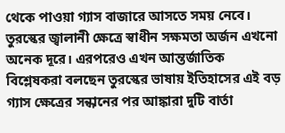থেকে পাওয়া গ্যাস বাজারে আসতে সময় নেবে। তুরস্কের জ্বালানী ক্ষেত্রে স্বাধীন সক্ষমতা অর্জন এখনো অনেক দূরে। এরপরেও এখন আন্তর্জাতিক বিশ্লেষকরা বলছেন তুরস্কের ভাষায় ইতিহাসের এই বড় গ্যাস ক্ষেত্রের সন্ধানের পর আঙ্কারা দুটি বার্তা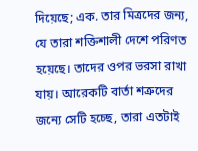দিয়েছে; এক. তার মিত্রদের জন্য, যে তারা শক্তিশালী দেশে পরিণত হয়েছে। তাদের ওপর ভরসা রাখা যায়। আরেকটি বার্তা শত্রুদের জন্যে সেটি হচ্ছে, তারা এতটাই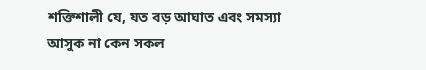শক্তিশালী যে, যত বড় আঘাত এবং সমস্যা আসুক না কেন সকল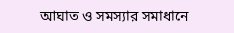আঘাত ও সমস্যার সমাধানে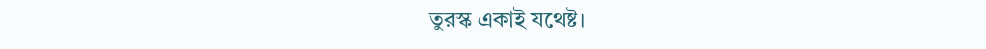তুরস্ক একাই যথেষ্ট।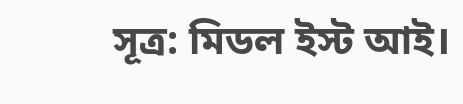সূত্র: মিডল ইস্ট আই।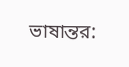ভাষান্তর: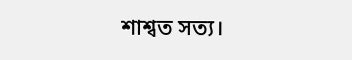শাশ্বত সত্য।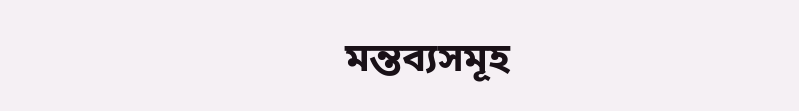মন্তব্যসমূহ